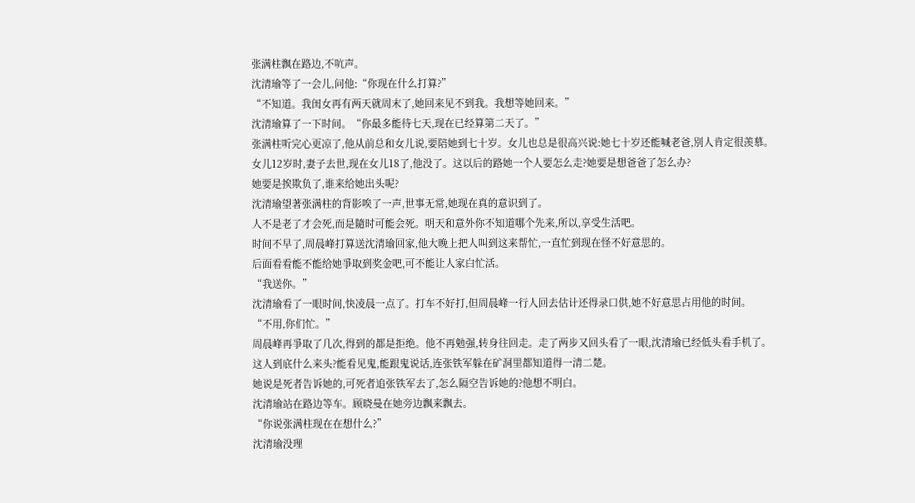张满柱飘在路边,不吭声。
沈清瑜等了一会儿,问他:“你现在什么打算?”
“不知道。我闺女再有两天就周末了,她回来见不到我。我想等她回来。”
沈清瑜算了一下时间。“你最多能待七天,现在已经算第二天了。”
张满柱听完心更凉了,他从前总和女儿说,要陪她到七十岁。女儿也总是很高兴说:她七十岁还能喊老爸,別人肯定很羡慕。
女儿12岁时,妻子去世,现在女儿18了,他没了。这以后的路她一个人要怎么走?她要是想爸爸了怎么办?
她要是挨欺负了,谁来给她出头呢?
沈清瑜望著张满柱的背影唉了一声,世事无常,她现在真的意识到了。
人不是老了才会死,而是隨时可能会死。明天和意外你不知道哪个先来,所以,享受生活吧。
时间不早了,周晨峰打算送沈清瑜回家,他大晚上把人叫到这来帮忙,一直忙到现在怪不好意思的。
后面看看能不能给她爭取到奖金吧,可不能让人家白忙活。
“我送你。”
沈清瑜看了一眼时间,快凌晨一点了。打车不好打,但周晨峰一行人回去估计还得录口供,她不好意思占用他的时间。
“不用,你们忙。”
周晨峰再爭取了几次,得到的都是拒绝。他不再勉强,转身往回走。走了两步又回头看了一眼,沈清瑜已经低头看手机了。
这人到底什么来头?能看见鬼,能跟鬼说话,连张铁军躲在矿洞里都知道得一清二楚。
她说是死者告诉她的,可死者追张铁军去了,怎么隔空告诉她的?他想不明白。
沈清瑜站在路边等车。顾晓曼在她旁边飘来飘去。
“你说张满柱现在在想什么?”
沈清瑜没理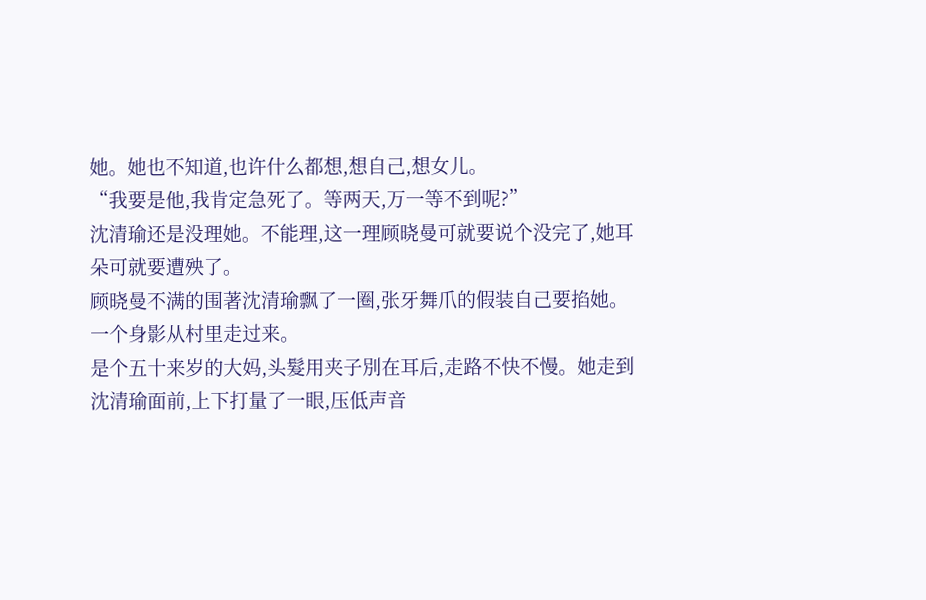她。她也不知道,也许什么都想,想自己,想女儿。
“我要是他,我肯定急死了。等两天,万一等不到呢?”
沈清瑜还是没理她。不能理,这一理顾晓曼可就要说个没完了,她耳朵可就要遭殃了。
顾晓曼不满的围著沈清瑜飘了一圈,张牙舞爪的假装自己要掐她。
一个身影从村里走过来。
是个五十来岁的大妈,头髮用夹子別在耳后,走路不快不慢。她走到沈清瑜面前,上下打量了一眼,压低声音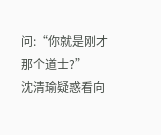问:“你就是刚才那个道士?”
沈清瑜疑惑看向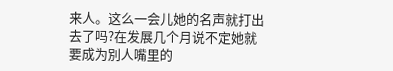来人。这么一会儿她的名声就打出去了吗?在发展几个月说不定她就要成为別人嘴里的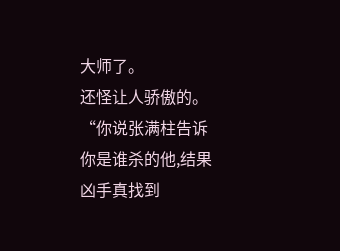大师了。
还怪让人骄傲的。
“你说张满柱告诉你是谁杀的他,结果凶手真找到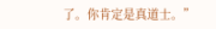了。你肯定是真道士。”